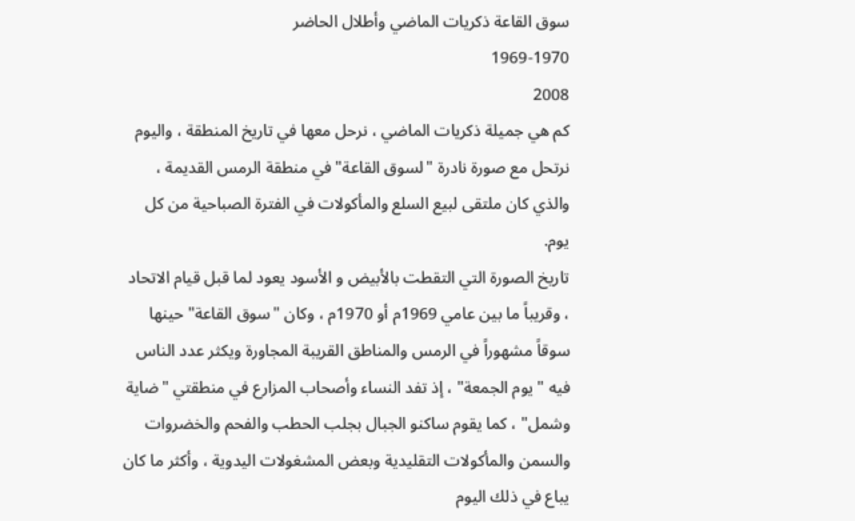سوق القاعة ذكريات الماضي وأطلال الحاضر
1969-1970
2008
كم هي جميلة ذكريات الماضي ، نرحل معها في تاريخ المنطقة ، واليوم نرتحل مع صورة نادرة "لسوق القاعة" في منطقة الرمس القديمة ، والذي كان ملتقى لبيع السلع والمأكولات في الفترة الصباحية من كل يوم.
تاريخ الصورة التي التقطت بالأبيض و الأسود يعود لما قبل قيام الاتحاد ، وقريباً ما بين عامي 1969م أو 1970م ، وكان "سوق القاعة" حينها سوقاً مشهوراً في الرمس والمناطق القريبة المجاورة ويكثر عدد الناس فيه "يوم الجمعة" ، إذ تفد النساء وأصحاب المزارع في منطقتي "ضاية وشمل" ، كما يقوم ساكنو الجبال بجلب الحطب والفحم والخضروات والسمن والمأكولات التقليدية وبعض المشغولات اليدوية ، وأكثر ما كان يباع في ذلك اليوم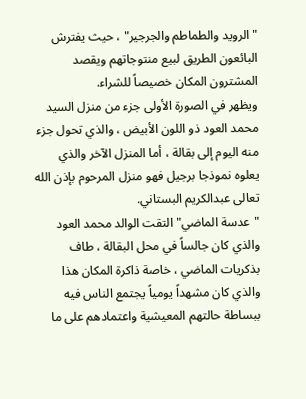"الرويد والطماطم والجرجير" ، حيث يفترش البائعون الطريق لبيع منتوجاتهم ويقصد المشترون المكان خصيصاً للشراء.
ويظهر في الصورة الأولى جزء من منزل السيد محمد العود ذو اللون الأبيض ، والذي تحول جزء منه اليوم إلى بقالة ، أما المنزل الآخر والذي يعلوه نموذجا برجيل فهو منزل المرحوم بإذن الله تعالى عبدالكريم البستاني.
"عدسة الماضي" التقت الوالد محمد العود والذي كان جالساً في محل البقالة ، طاف بذكريات الماضي ، خاصة ذاكرة المكان هذا والذي كان مشهداً يومياً يجتمع الناس فيه ببساطة حالتهم المعيشية واعتمادهم على ما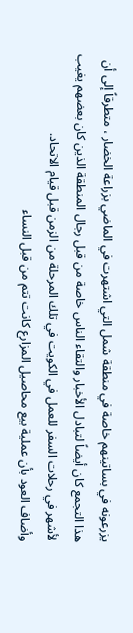يزرعونه في بساتينهم خاصة في منطقة شمل التي اشتهرت في الماضي بزراعة الخضار ، متطرقاً إلى أن هذا التجمع كان أيضاً لتبادل الأخبار والتقاء الناس خاصة من قبل رجال المنطقة الذين كان بعضهم يغيب لأشهر في رحلات السفر للعمل في الكويت في تلك المرحلة من الزمن قبل قيام الاتحاد.
وأضاف العود بأن عملية بيع محاصيل المزارع كانت تتم من قبل النساء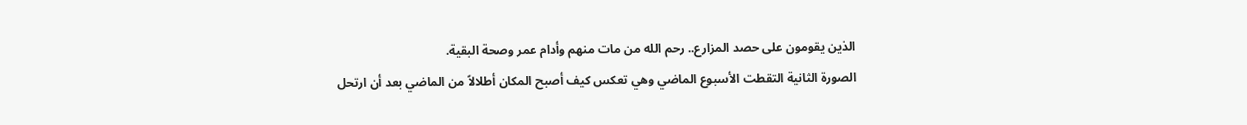الذين يقومون على حصد المزارع.. رحم الله من مات منهم وأدام عمر وصحة البقية.
الصورة الثانية التقطت الأسبوع الماضي وهي تعكس كيف أصبح المكان أطلالاً من الماضي بعد أن ارتحل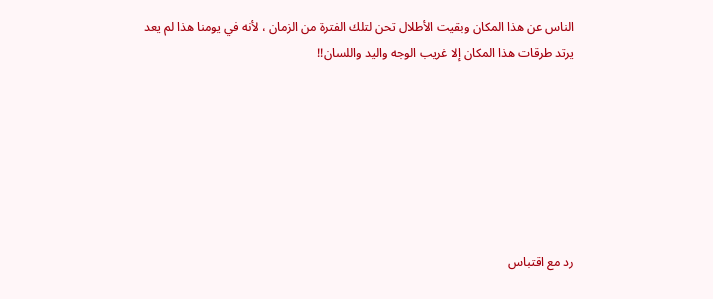الناس عن هذا المكان وبقيت الأطلال تحن لتلك الفترة من الزمان ، لأنه في يومنا هذا لم يعد يرتد طرقات هذا المكان إلا غريب الوجه واليد واللسان!!







رد مع اقتباس